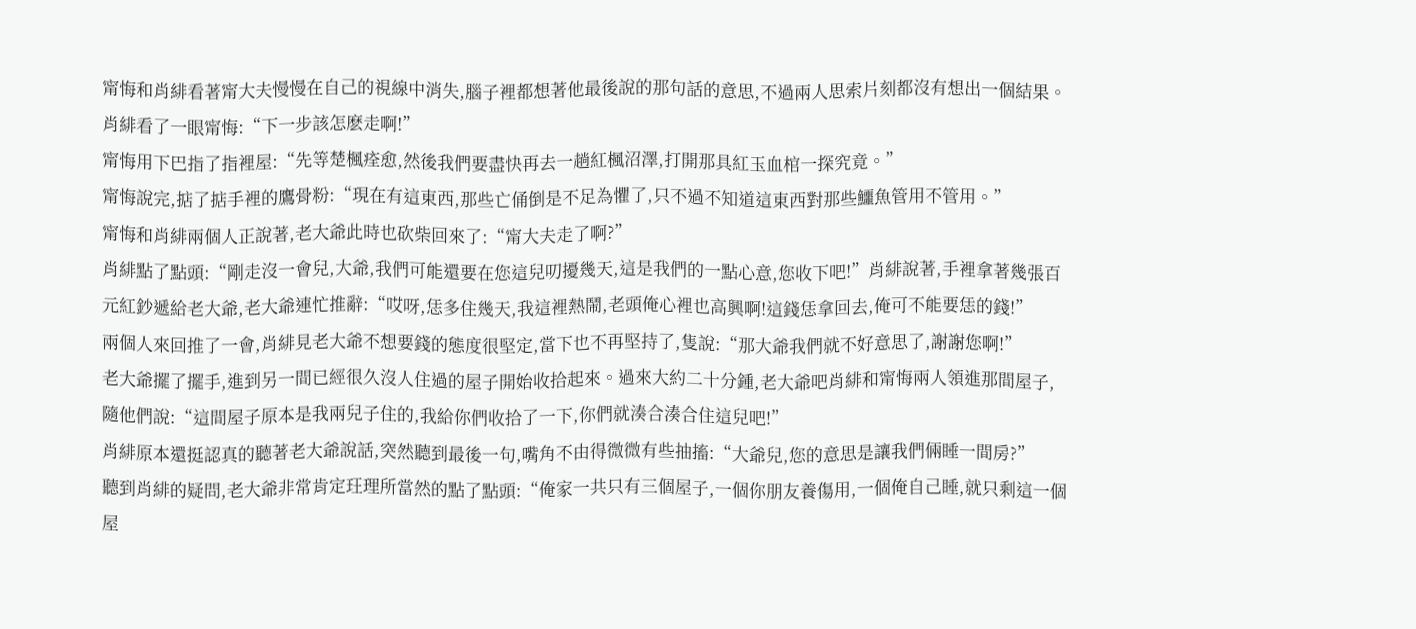甯悔和肖緋看著甯大夫慢慢在自己的視線中消失,腦子裡都想著他最後說的那句話的意思,不過兩人思索片刻都沒有想出一個結果。
肖緋看了一眼甯悔:“下一步該怎麽走啊!”
甯悔用下巴指了指裡屋:“先等楚楓痊愈,然後我們要盡快再去一趟紅楓沼澤,打開那具紅玉血棺一探究竟。”
甯悔說完,掂了掂手裡的鷹骨粉:“現在有這東西,那些亡俑倒是不足為懼了,只不過不知道這東西對那些鱷魚管用不管用。”
甯悔和肖緋兩個人正說著,老大爺此時也砍柴回來了:“甯大夫走了啊?”
肖緋點了點頭:“剛走沒一會兒,大爺,我們可能還要在您這兒叨擾幾天,這是我們的一點心意,您收下吧!”肖緋說著,手裡拿著幾張百元紅鈔遞給老大爺,老大爺連忙推辭:“哎呀,恁多住幾天,我這裡熱鬧,老頭俺心裡也高興啊!這錢恁拿回去,俺可不能要恁的錢!”
兩個人來回推了一會,肖緋見老大爺不想要錢的態度很堅定,當下也不再堅持了,隻說:“那大爺我們就不好意思了,謝謝您啊!”
老大爺擺了擺手,進到另一間已經很久沒人住過的屋子開始收拾起來。過來大約二十分鍾,老大爺吧肖緋和甯悔兩人領進那間屋子,隨他們說:“這間屋子原本是我兩兒子住的,我給你們收拾了一下,你們就湊合湊合住這兒吧!”
肖緋原本還挺認真的聽著老大爺說話,突然聽到最後一句,嘴角不由得微微有些抽搐:“大爺兒,您的意思是讓我們倆睡一間房?”
聽到肖緋的疑問,老大爺非常肯定玨理所當然的點了點頭:“俺家一共只有三個屋子,一個你朋友養傷用,一個俺自己睡,就只剩這一個屋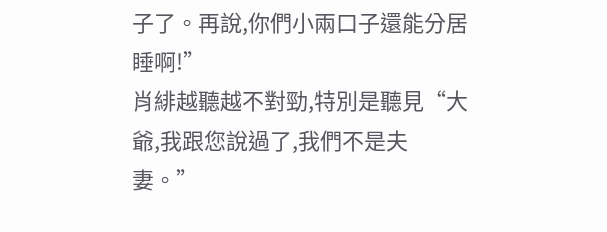子了。再說,你們小兩口子還能分居睡啊!”
肖緋越聽越不對勁,特別是聽見“大爺,我跟您說過了,我們不是夫妻。”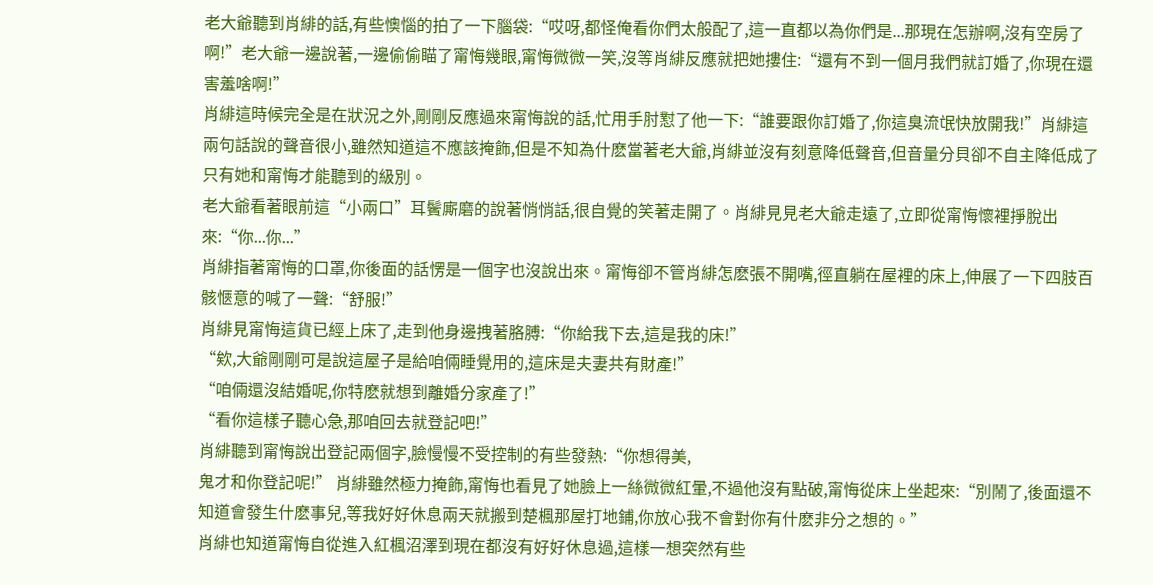老大爺聽到肖緋的話,有些懊惱的拍了一下腦袋:“哎呀,都怪俺看你們太般配了,這一直都以為你們是...那現在怎辦啊,沒有空房了啊!”老大爺一邊說著,一邊偷偷瞄了甯悔幾眼,甯悔微微一笑,沒等肖緋反應就把她摟住:“還有不到一個月我們就訂婚了,你現在還害羞啥啊!”
肖緋這時候完全是在狀況之外,剛剛反應過來甯悔說的話,忙用手肘懟了他一下:“誰要跟你訂婚了,你這臭流氓快放開我!”肖緋這兩句話說的聲音很小,雖然知道這不應該掩飾,但是不知為什麽當著老大爺,肖緋並沒有刻意降低聲音,但音量分貝卻不自主降低成了只有她和甯悔才能聽到的級別。
老大爺看著眼前這“小兩口”耳鬢廝磨的說著悄悄話,很自覺的笑著走開了。肖緋見見老大爺走遠了,立即從甯悔懷裡掙脫出來:“你...你...”
肖緋指著甯悔的口罩,你後面的話愣是一個字也沒說出來。甯悔卻不管肖緋怎麽張不開嘴,徑直躺在屋裡的床上,伸展了一下四肢百骸愜意的喊了一聲:“舒服!”
肖緋見甯悔這貨已經上床了,走到他身邊拽著胳膊:“你給我下去,這是我的床!”
“欸,大爺剛剛可是說這屋子是給咱倆睡覺用的,這床是夫妻共有財產!”
“咱倆還沒結婚呢,你特麽就想到離婚分家產了!”
“看你這樣子聽心急,那咱回去就登記吧!”
肖緋聽到甯悔說出登記兩個字,臉慢慢不受控制的有些發熱:“你想得美,
鬼才和你登記呢!” 肖緋雖然極力掩飾,甯悔也看見了她臉上一絲微微紅暈,不過他沒有點破,甯悔從床上坐起來:“別鬧了,後面還不知道會發生什麽事兒,等我好好休息兩天就搬到楚楓那屋打地鋪,你放心我不會對你有什麽非分之想的。”
肖緋也知道甯悔自從進入紅楓沼澤到現在都沒有好好休息過,這樣一想突然有些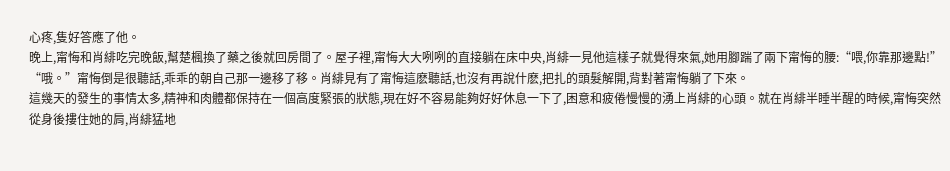心疼,隻好答應了他。
晚上,甯悔和肖緋吃完晚飯,幫楚楓換了藥之後就回房間了。屋子裡,甯悔大大咧咧的直接躺在床中央,肖緋一見他這樣子就覺得來氣,她用腳踹了兩下甯悔的腰:“喂,你靠那邊點!”
“哦。”甯悔倒是很聽話,乖乖的朝自己那一邊移了移。肖緋見有了甯悔這麽聽話,也沒有再說什麽,把扎的頭髮解開,背對著甯悔躺了下來。
這幾天的發生的事情太多,精神和肉體都保持在一個高度緊張的狀態,現在好不容易能夠好好休息一下了,困意和疲倦慢慢的湧上肖緋的心頭。就在肖緋半睡半醒的時候,甯悔突然從身後摟住她的肩,肖緋猛地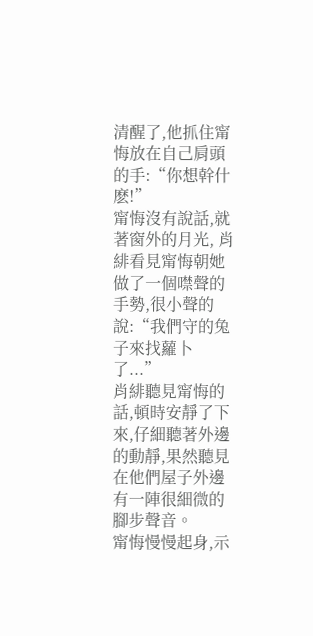清醒了,他抓住甯悔放在自己肩頭的手:“你想幹什麽!”
甯悔沒有說話,就著窗外的月光, 肖緋看見甯悔朝她做了一個噤聲的手勢,很小聲的說:“我們守的兔子來找蘿卜了...”
肖緋聽見甯悔的話,頓時安靜了下來,仔細聽著外邊的動靜,果然聽見在他們屋子外邊有一陣很細微的腳步聲音。
甯悔慢慢起身,示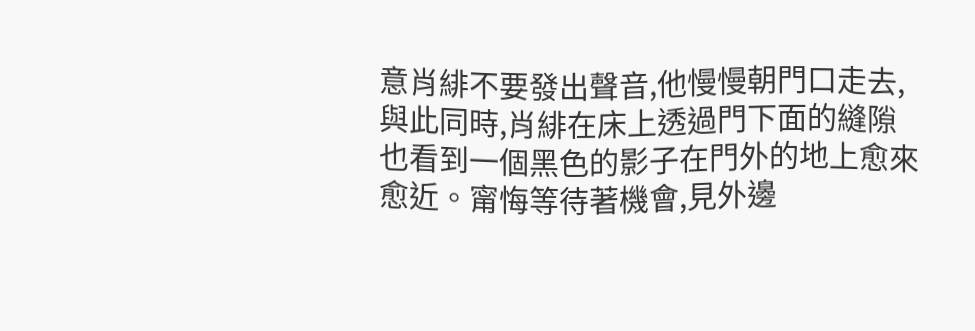意肖緋不要發出聲音,他慢慢朝門口走去,與此同時,肖緋在床上透過門下面的縫隙也看到一個黑色的影子在門外的地上愈來愈近。甯悔等待著機會,見外邊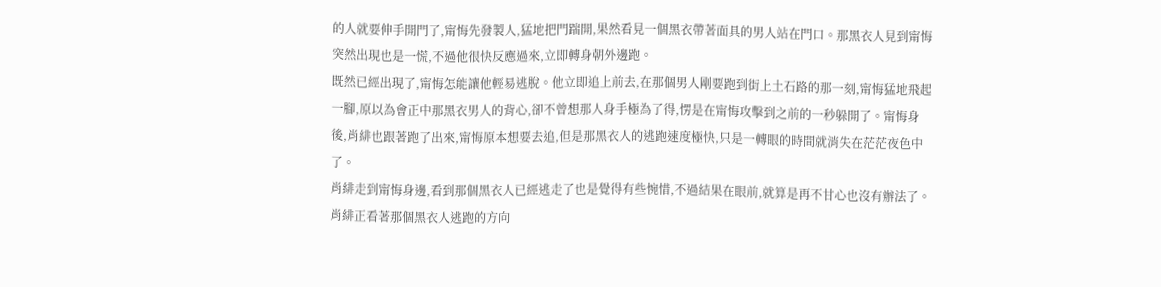的人就要伸手開門了,甯悔先發製人,猛地把門踹開,果然看見一個黑衣帶著面具的男人站在門口。那黑衣人見到甯悔突然出現也是一慌,不過他很快反應過來,立即轉身朝外邊跑。
既然已經出現了,甯悔怎能讓他輕易逃脫。他立即追上前去,在那個男人剛要跑到街上土石路的那一刻,甯悔猛地飛起一腳,原以為會正中那黑衣男人的背心,卻不曾想那人身手極為了得,愣是在甯悔攻擊到之前的一秒躲開了。甯悔身後,肖緋也跟著跑了出來,甯悔原本想要去追,但是那黑衣人的逃跑速度極快,只是一轉眼的時間就消失在茫茫夜色中了。
肖緋走到甯悔身邊,看到那個黑衣人已經逃走了也是覺得有些惋惜,不過結果在眼前,就算是再不甘心也沒有辦法了。
肖緋正看著那個黑衣人逃跑的方向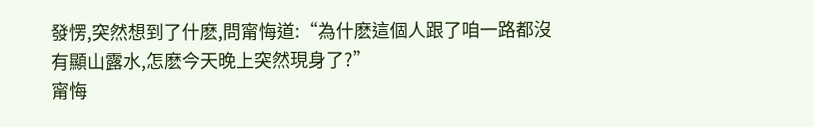發愣,突然想到了什麽,問甯悔道:“為什麽這個人跟了咱一路都沒有顯山露水,怎麽今天晚上突然現身了?”
甯悔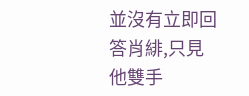並沒有立即回答肖緋,只見他雙手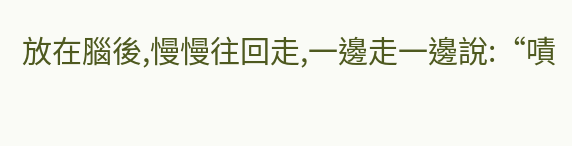放在腦後,慢慢往回走,一邊走一邊說:“嘖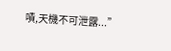嘖,天機不可泄露...”